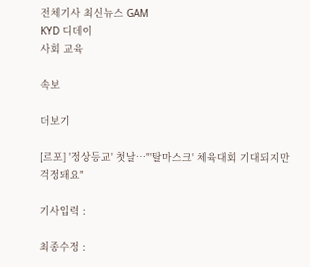전체기사 최신뉴스 GAM
KYD 디데이
사회 교육

속보

더보기

[르포] '정상등교' 첫날…"'탈마스크' 체육대회 기대되지만 걱정돼요"

기사입력 :

최종수정 :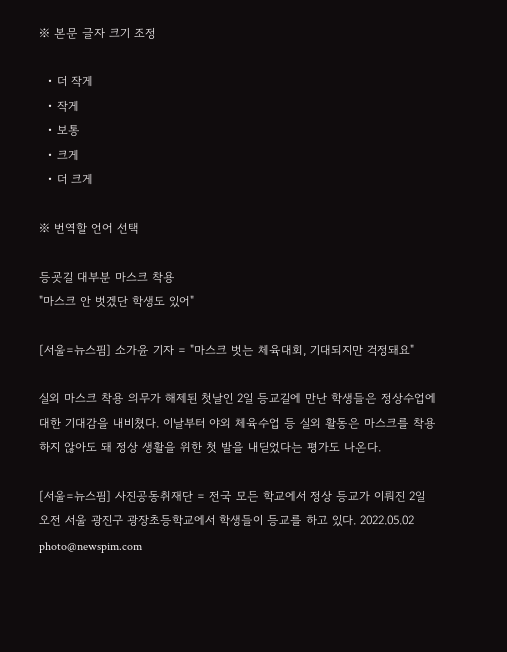※ 본문 글자 크기 조정

  • 더 작게
  • 작게
  • 보통
  • 크게
  • 더 크게

※ 번역할 언어 선택

등굣길 대부분 마스크 착용
"마스크 안 벗겠단 학생도 있어"

[서울=뉴스핌] 소가윤 기자 = "마스크 벗는 체육대회, 기대되지만 걱정돼요"

실외 마스크 착용 의무가 해제된 첫날인 2일 등교길에 만난 학생들은 정상수업에 대한 기대감을 내비쳤다. 이날부터 야외 체육수업 등 실외 활동은 마스크를 착용하지 않아도 돼 정상 생활을 위한 첫 발을 내딛었다는 평가도 나온다.

[서울=뉴스핌] 사진공동취재단 = 전국 모든 학교에서 정상 등교가 이뤄진 2일 오전 서울 광진구 광장초등학교에서 학생들이 등교를 하고 있다. 2022.05.02 photo@newspim.com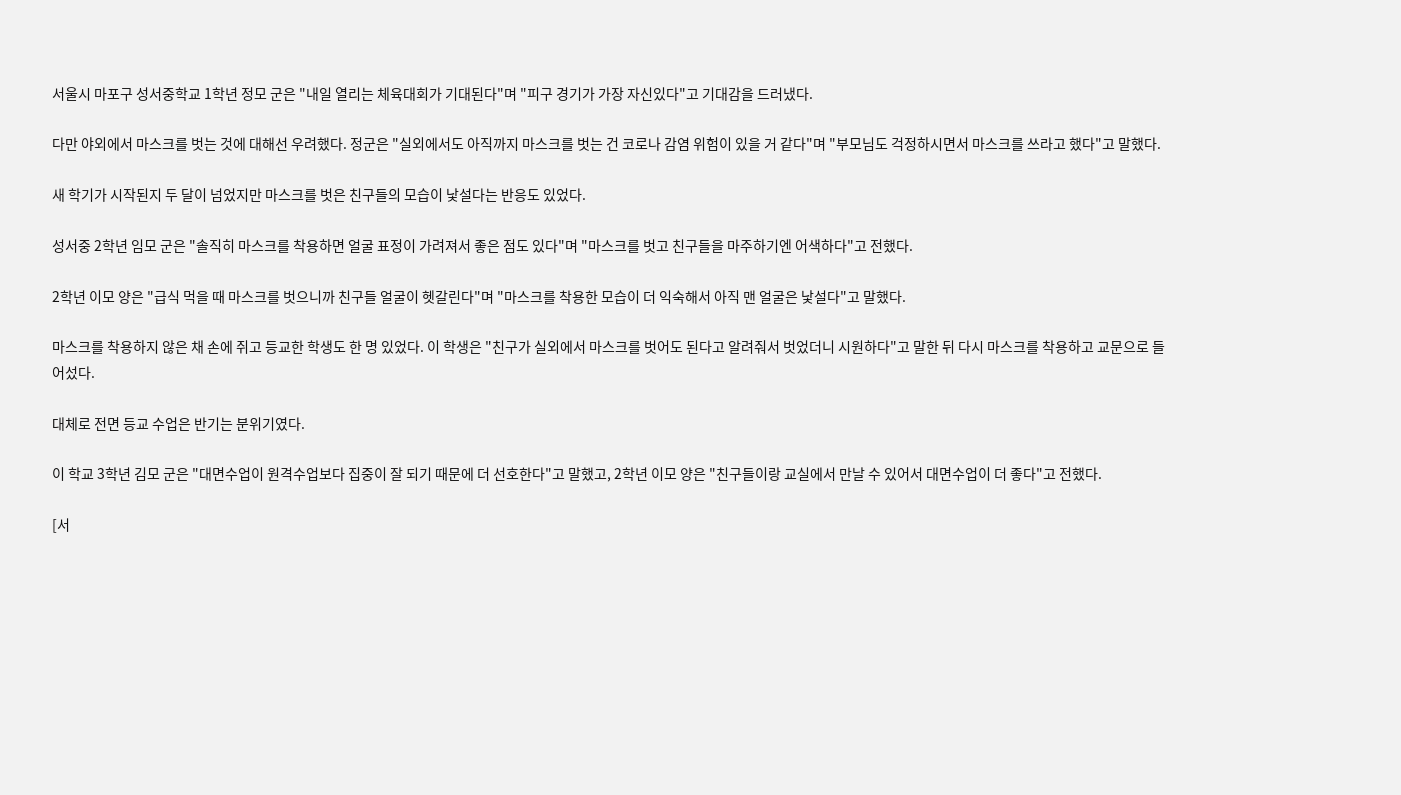서울시 마포구 성서중학교 1학년 정모 군은 "내일 열리는 체육대회가 기대된다"며 "피구 경기가 가장 자신있다"고 기대감을 드러냈다.

다만 야외에서 마스크를 벗는 것에 대해선 우려했다. 정군은 "실외에서도 아직까지 마스크를 벗는 건 코로나 감염 위험이 있을 거 같다"며 "부모님도 걱정하시면서 마스크를 쓰라고 했다"고 말했다.

새 학기가 시작된지 두 달이 넘었지만 마스크를 벗은 친구들의 모습이 낯설다는 반응도 있었다.

성서중 2학년 임모 군은 "솔직히 마스크를 착용하면 얼굴 표정이 가려져서 좋은 점도 있다"며 "마스크를 벗고 친구들을 마주하기엔 어색하다"고 전했다.

2학년 이모 양은 "급식 먹을 때 마스크를 벗으니까 친구들 얼굴이 헷갈린다"며 "마스크를 착용한 모습이 더 익숙해서 아직 맨 얼굴은 낯설다"고 말했다.

마스크를 착용하지 않은 채 손에 쥐고 등교한 학생도 한 명 있었다. 이 학생은 "친구가 실외에서 마스크를 벗어도 된다고 알려줘서 벗었더니 시원하다"고 말한 뒤 다시 마스크를 착용하고 교문으로 들어섰다.

대체로 전면 등교 수업은 반기는 분위기였다.

이 학교 3학년 김모 군은 "대면수업이 원격수업보다 집중이 잘 되기 때문에 더 선호한다"고 말했고, 2학년 이모 양은 "친구들이랑 교실에서 만날 수 있어서 대면수업이 더 좋다"고 전했다.

[서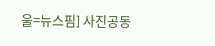울=뉴스핌] 사진공동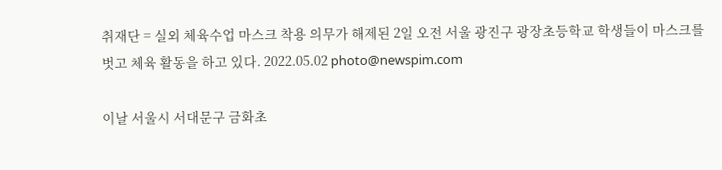취재단 = 실외 체육수업 마스크 착용 의무가 해제된 2일 오전 서울 광진구 광장초등학교 학생들이 마스크를 벗고 체육 활동을 하고 있다. 2022.05.02 photo@newspim.com

이날 서울시 서대문구 금화초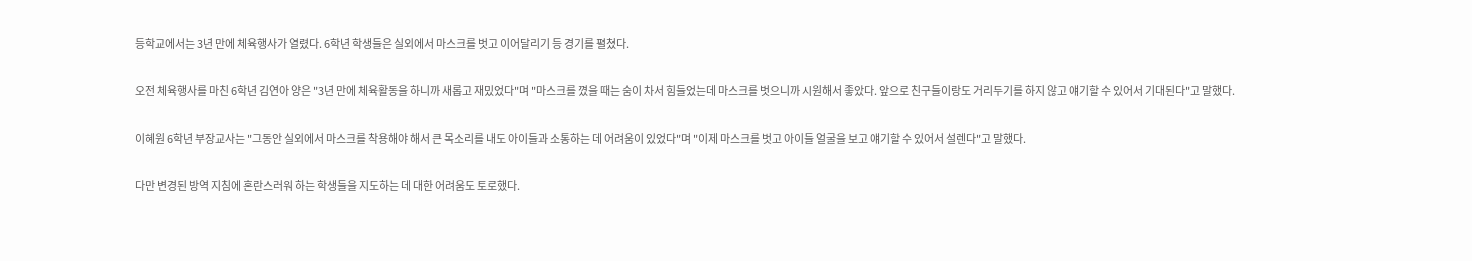등학교에서는 3년 만에 체육행사가 열렸다. 6학년 학생들은 실외에서 마스크를 벗고 이어달리기 등 경기를 펼쳤다.

오전 체육행사를 마친 6학년 김연아 양은 "3년 만에 체육활동을 하니까 새롭고 재밌었다"며 "마스크를 꼈을 때는 숨이 차서 힘들었는데 마스크를 벗으니까 시원해서 좋았다. 앞으로 친구들이랑도 거리두기를 하지 않고 얘기할 수 있어서 기대된다"고 말했다.

이혜원 6학년 부장교사는 "그동안 실외에서 마스크를 착용해야 해서 큰 목소리를 내도 아이들과 소통하는 데 어려움이 있었다"며 "이제 마스크를 벗고 아이들 얼굴을 보고 얘기할 수 있어서 설렌다"고 말했다.

다만 변경된 방역 지침에 혼란스러워 하는 학생들을 지도하는 데 대한 어려움도 토로했다.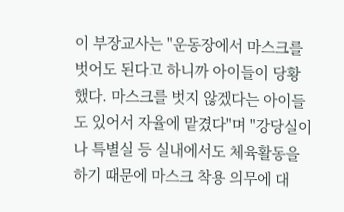이 부장교사는 "운동장에서 마스크를 벗어도 된다고 하니까 아이들이 당황했다. 마스크를 벗지 않겠다는 아이들도 있어서 자율에 맡겼다"며 "강당실이나 특별실 등 실내에서도 체육활동을 하기 때문에 마스크 착용 의무에 대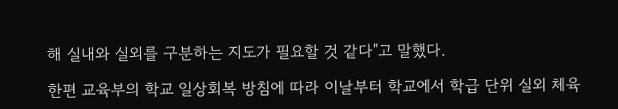해 실내와 실외를 구분하는 지도가 필요할 것 같다"고 말했다.

한편 교육부의 학교 일상회복 방침에 따라 이날부터 학교에서 학급 단위 실외 체육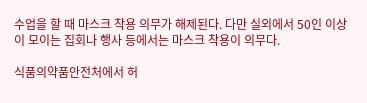수업을 할 때 마스크 착용 의무가 해제된다. 다만 실외에서 50인 이상이 모이는 집회나 행사 등에서는 마스크 착용이 의무다.

식품의약품안전처에서 허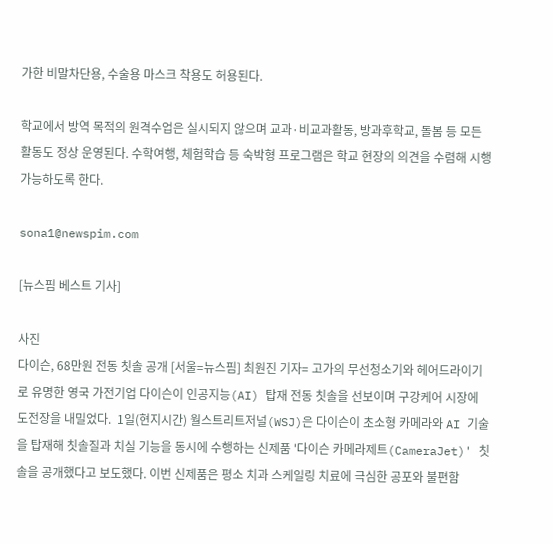가한 비말차단용, 수술용 마스크 착용도 허용된다.

학교에서 방역 목적의 원격수업은 실시되지 않으며 교과·비교과활동, 방과후학교, 돌봄 등 모든 활동도 정상 운영된다. 수학여행, 체험학습 등 숙박형 프로그램은 학교 현장의 의견을 수렴해 시행 가능하도록 한다.

sona1@newspim.com

[뉴스핌 베스트 기사]

사진
다이슨, 68만원 전동 칫솔 공개 [서울=뉴스핌] 최원진 기자= 고가의 무선청소기와 헤어드라이기로 유명한 영국 가전기업 다이슨이 인공지능(AI) 탑재 전동 칫솔을 선보이며 구강케어 시장에 도전장을 내밀었다.  1일(현지시간) 월스트리트저널(WSJ)은 다이슨이 초소형 카메라와 AI 기술을 탑재해 칫솔질과 치실 기능을 동시에 수행하는 신제품 '다이슨 카메라제트(CameraJet)' 칫솔을 공개했다고 보도했다. 이번 신제품은 평소 치과 스케일링 치료에 극심한 공포와 불편함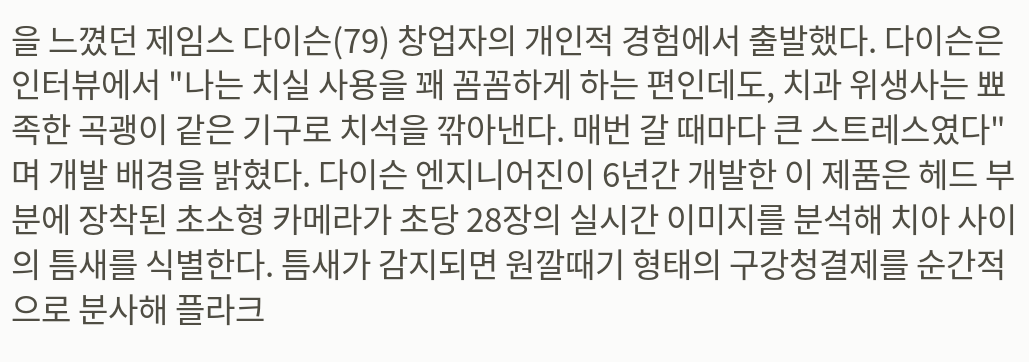을 느꼈던 제임스 다이슨(79) 창업자의 개인적 경험에서 출발했다. 다이슨은 인터뷰에서 "나는 치실 사용을 꽤 꼼꼼하게 하는 편인데도, 치과 위생사는 뾰족한 곡괭이 같은 기구로 치석을 깎아낸다. 매번 갈 때마다 큰 스트레스였다"며 개발 배경을 밝혔다. 다이슨 엔지니어진이 6년간 개발한 이 제품은 헤드 부분에 장착된 초소형 카메라가 초당 28장의 실시간 이미지를 분석해 치아 사이의 틈새를 식별한다. 틈새가 감지되면 원깔때기 형태의 구강청결제를 순간적으로 분사해 플라크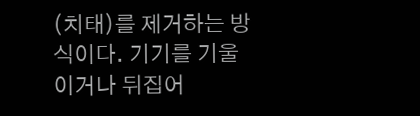(치태)를 제거하는 방식이다. 기기를 기울이거나 뒤집어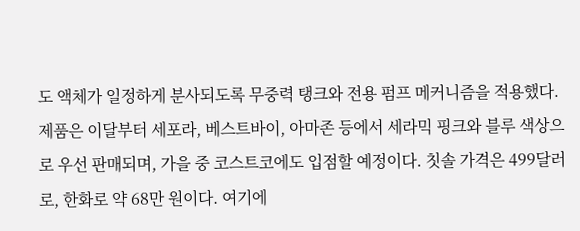도 액체가 일정하게 분사되도록 무중력 탱크와 전용 펌프 메커니즘을 적용했다. 제품은 이달부터 세포라, 베스트바이, 아마존 등에서 세라믹 핑크와 블루 색상으로 우선 판매되며, 가을 중 코스트코에도 입점할 예정이다. 칫솔 가격은 499달러로, 한화로 약 68만 원이다. 여기에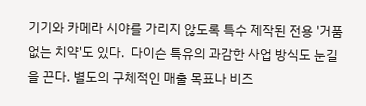기기와 카메라 시야를 가리지 않도록 특수 제작된 전용 '거품 없는 치약'도 있다.  다이슨 특유의 과감한 사업 방식도 눈길을 끈다. 별도의 구체적인 매출 목표나 비즈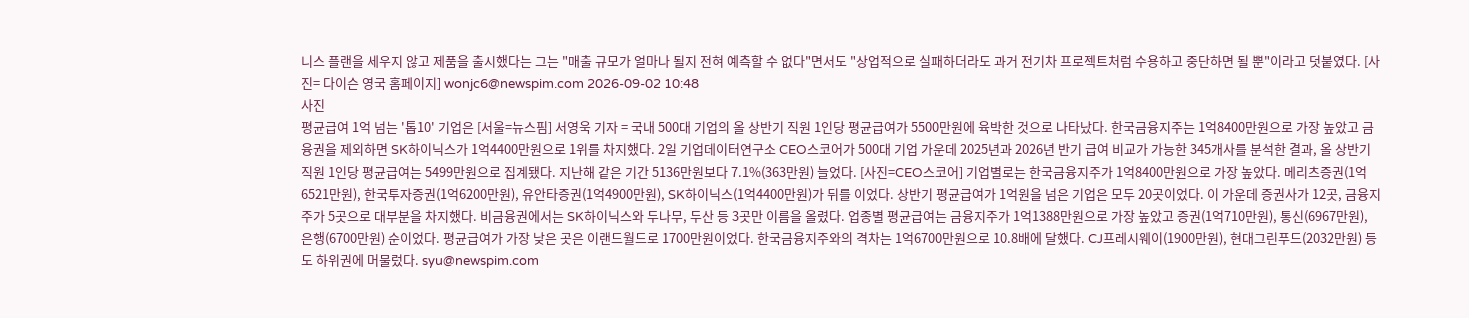니스 플랜을 세우지 않고 제품을 출시했다는 그는 "매출 규모가 얼마나 될지 전혀 예측할 수 없다"면서도 "상업적으로 실패하더라도 과거 전기차 프로젝트처럼 수용하고 중단하면 될 뿐"이라고 덧붙였다. [사진= 다이슨 영국 홈페이지] wonjc6@newspim.com 2026-09-02 10:48
사진
평균급여 1억 넘는 '톱10' 기업은 [서울=뉴스핌] 서영욱 기자 = 국내 500대 기업의 올 상반기 직원 1인당 평균급여가 5500만원에 육박한 것으로 나타났다. 한국금융지주는 1억8400만원으로 가장 높았고 금융권을 제외하면 SK하이닉스가 1억4400만원으로 1위를 차지했다. 2일 기업데이터연구소 CEO스코어가 500대 기업 가운데 2025년과 2026년 반기 급여 비교가 가능한 345개사를 분석한 결과, 올 상반기 직원 1인당 평균급여는 5499만원으로 집계됐다. 지난해 같은 기간 5136만원보다 7.1%(363만원) 늘었다. [사진=CEO스코어] 기업별로는 한국금융지주가 1억8400만원으로 가장 높았다. 메리츠증권(1억6521만원), 한국투자증권(1억6200만원), 유안타증권(1억4900만원), SK하이닉스(1억4400만원)가 뒤를 이었다. 상반기 평균급여가 1억원을 넘은 기업은 모두 20곳이었다. 이 가운데 증권사가 12곳, 금융지주가 5곳으로 대부분을 차지했다. 비금융권에서는 SK하이닉스와 두나무, 두산 등 3곳만 이름을 올렸다. 업종별 평균급여는 금융지주가 1억1388만원으로 가장 높았고 증권(1억710만원), 통신(6967만원), 은행(6700만원) 순이었다. 평균급여가 가장 낮은 곳은 이랜드월드로 1700만원이었다. 한국금융지주와의 격차는 1억6700만원으로 10.8배에 달했다. CJ프레시웨이(1900만원), 현대그린푸드(2032만원) 등도 하위권에 머물렀다. syu@newspim.com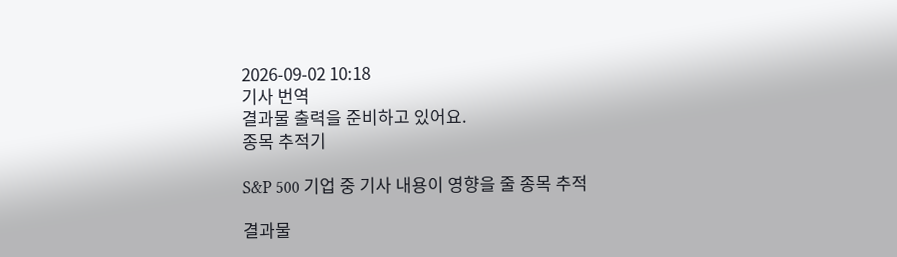2026-09-02 10:18
기사 번역
결과물 출력을 준비하고 있어요.
종목 추적기

S&P 500 기업 중 기사 내용이 영향을 줄 종목 추적

결과물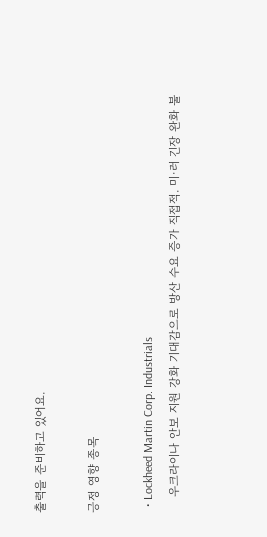출력을 준비하고 있어요.

긍정 영향 종목

  • Lockheed Martin Corp. Industrials
    우크라이나 안보 지원 강화 기대감으로 방산 수요 증가 직접적. 미·러 긴장 완화 불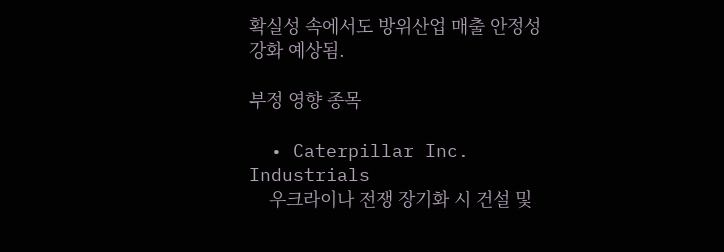확실성 속에서도 방위산업 매출 안정성 강화 예상됨.

부정 영향 종목

  • Caterpillar Inc. Industrials
    우크라이나 전쟁 장기화 시 건설 및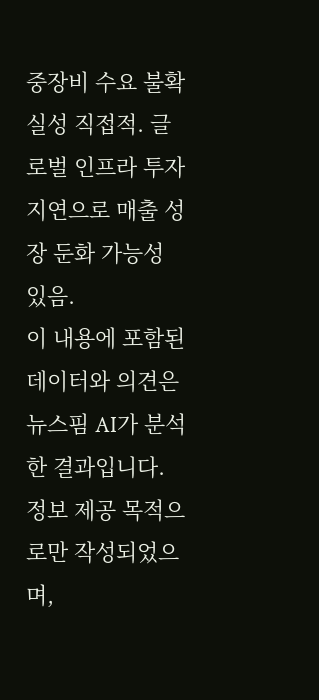중장비 수요 불확실성 직접적. 글로벌 인프라 투자 지연으로 매출 성장 둔화 가능성 있음.
이 내용에 포함된 데이터와 의견은 뉴스핌 AI가 분석한 결과입니다. 정보 제공 목적으로만 작성되었으며,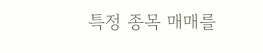특정 종목 매매를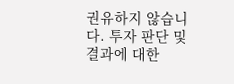권유하지 않습니다. 투자 판단 및 결과에 대한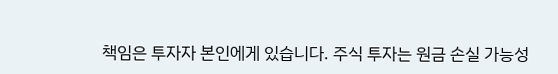책임은 투자자 본인에게 있습니다. 주식 투자는 원금 손실 가능성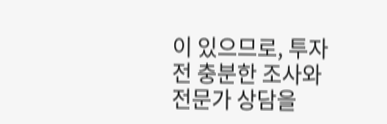이 있으므로, 투자 전 충분한 조사와 전문가 상담을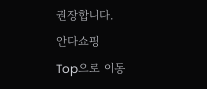권장합니다.
안다쇼핑
Top으로 이동